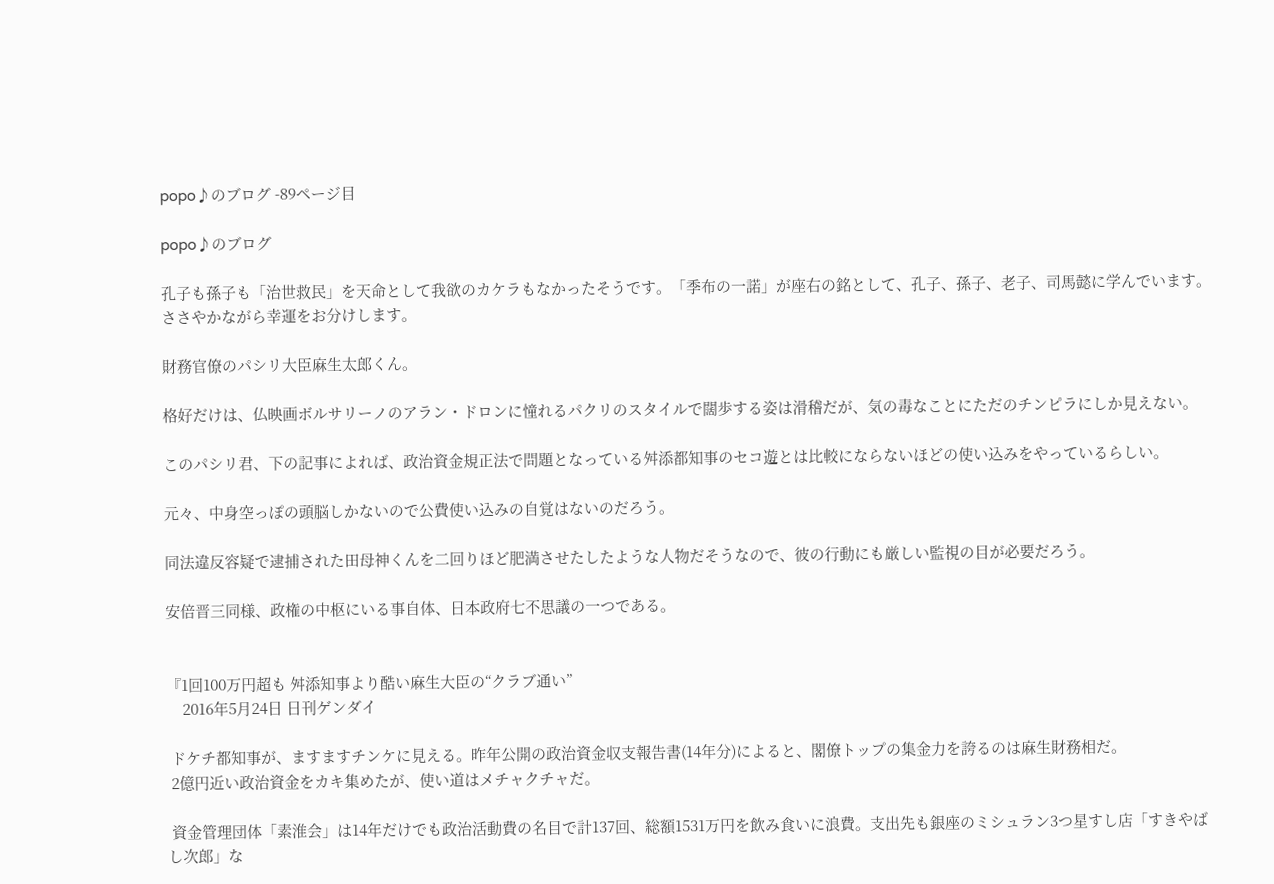popo♪のブログ -89ページ目

popo♪のブログ

孔子も孫子も「治世救民」を天命として我欲のカケラもなかったそうです。「季布の一諾」が座右の銘として、孔子、孫子、老子、司馬懿に学んでいます。
ささやかながら幸運をお分けします。

財務官僚のパシリ大臣麻生太郎くん。

格好だけは、仏映画ボルサリーノのアラン・ドロンに憧れるパクリのスタイルで闊歩する姿は滑稽だが、気の毒なことにただのチンピラにしか見えない。

このパシリ君、下の記事によれば、政治資金規正法で問題となっている舛添都知事のセコ遊とは比較にならないほどの使い込みをやっているらしい。

元々、中身空っぽの頭脳しかないので公費使い込みの自覚はないのだろう。

同法違反容疑で逮捕された田母神くんを二回りほど肥満させたしたような人物だそうなので、彼の行動にも厳しい監視の目が必要だろう。

安倍晋三同様、政権の中枢にいる事自体、日本政府七不思議の一つである。


『1回100万円超も 舛添知事より酷い麻生大臣の“クラブ通い”
    2016年5月24日 日刊ゲンダイ

 ドケチ都知事が、ますますチンケに見える。昨年公開の政治資金収支報告書(14年分)によると、閣僚トップの集金力を誇るのは麻生財務相だ。
 2億円近い政治資金をカキ集めたが、使い道はメチャクチャだ。

 資金管理団体「素淮会」は14年だけでも政治活動費の名目で計137回、総額1531万円を飲み食いに浪費。支出先も銀座のミシュラン3つ星すし店「すきやばし次郎」な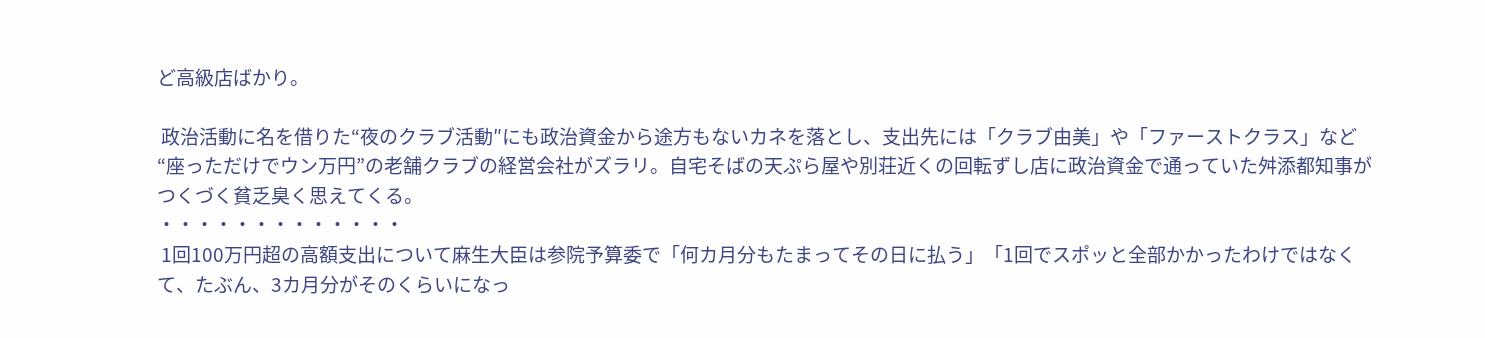ど高級店ばかり。

 政治活動に名を借りた“夜のクラブ活動″にも政治資金から途方もないカネを落とし、支出先には「クラブ由美」や「ファーストクラス」など“座っただけでウン万円”の老舗クラブの経営会社がズラリ。自宅そばの天ぷら屋や別荘近くの回転ずし店に政治資金で通っていた舛添都知事がつくづく貧乏臭く思えてくる。
・・・・・・・・・・・・・
 1回100万円超の高額支出について麻生大臣は参院予算委で「何カ月分もたまってその日に払う」「1回でスポッと全部かかったわけではなくて、たぶん、3カ月分がそのくらいになっ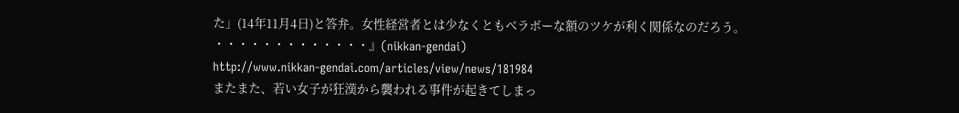た」(14年11月4日)と答弁。女性経営者とは少なくともベラボーな額のツケが利く関係なのだろう。
・・・・・・・・・・・・・』(nikkan-gendai)
http://www.nikkan-gendai.com/articles/view/news/181984
またまた、若い女子が狂漢から襲われる事件が起きてしまっ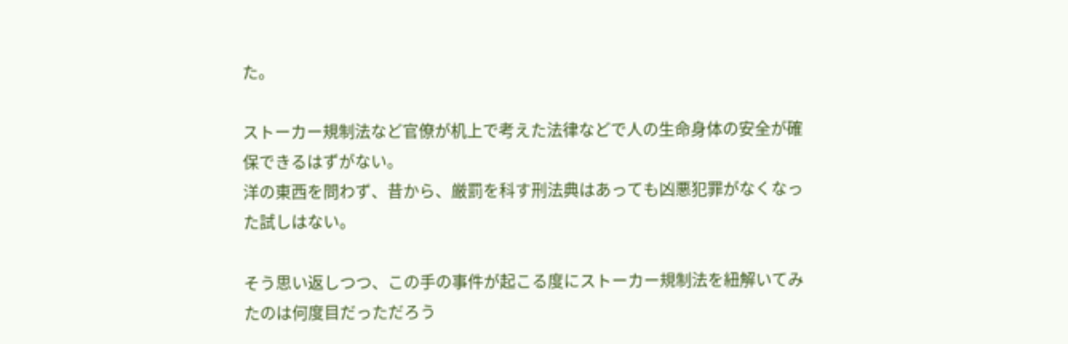た。

ストーカー規制法など官僚が机上で考えた法律などで人の生命身体の安全が確保できるはずがない。
洋の東西を問わず、昔から、厳罰を科す刑法典はあっても凶悪犯罪がなくなった試しはない。

そう思い返しつつ、この手の事件が起こる度にストーカー規制法を紐解いてみたのは何度目だっただろう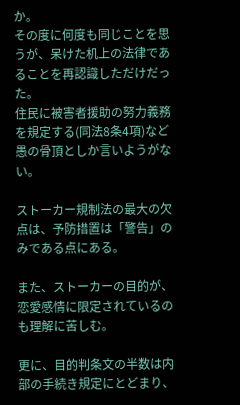か。
その度に何度も同じことを思うが、呆けた机上の法律であることを再認識しただけだった。
住民に被害者援助の努力義務を規定する(同法8条4項)など愚の骨頂としか言いようがない。

ストーカー規制法の最大の欠点は、予防措置は「警告」のみである点にある。

また、ストーカーの目的が、恋愛感情に限定されているのも理解に苦しむ。

更に、目的判条文の半数は内部の手続き規定にとどまり、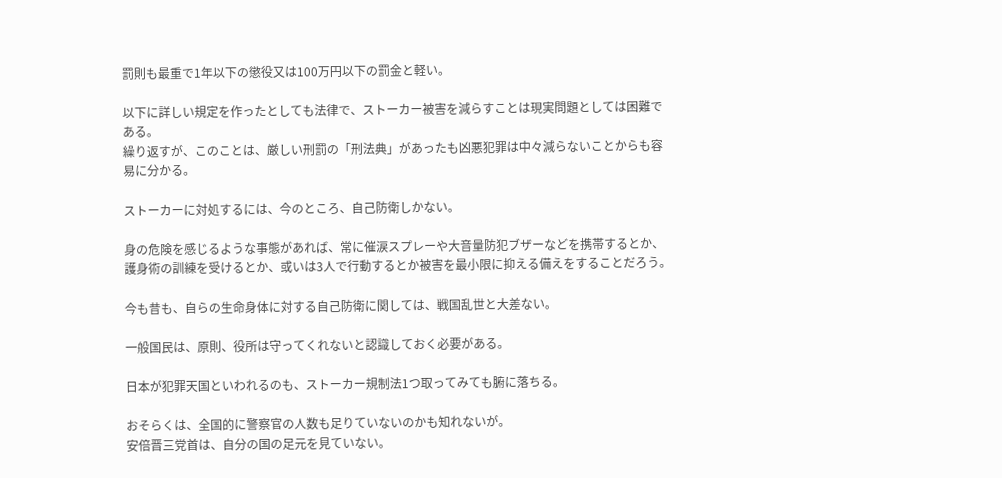罰則も最重で1年以下の懲役又は100万円以下の罰金と軽い。

以下に詳しい規定を作ったとしても法律で、ストーカー被害を減らすことは現実問題としては困難である。
繰り返すが、このことは、厳しい刑罰の「刑法典」があったも凶悪犯罪は中々減らないことからも容易に分かる。

ストーカーに対処するには、今のところ、自己防衛しかない。

身の危険を感じるような事態があれば、常に催涙スプレーや大音量防犯ブザーなどを携帯するとか、護身術の訓練を受けるとか、或いは3人で行動するとか被害を最小限に抑える備えをすることだろう。

今も昔も、自らの生命身体に対する自己防衛に関しては、戦国乱世と大差ない。

一般国民は、原則、役所は守ってくれないと認識しておく必要がある。

日本が犯罪天国といわれるのも、ストーカー規制法1つ取ってみても腑に落ちる。

おそらくは、全国的に警察官の人数も足りていないのかも知れないが。
安倍晋三党首は、自分の国の足元を見ていない。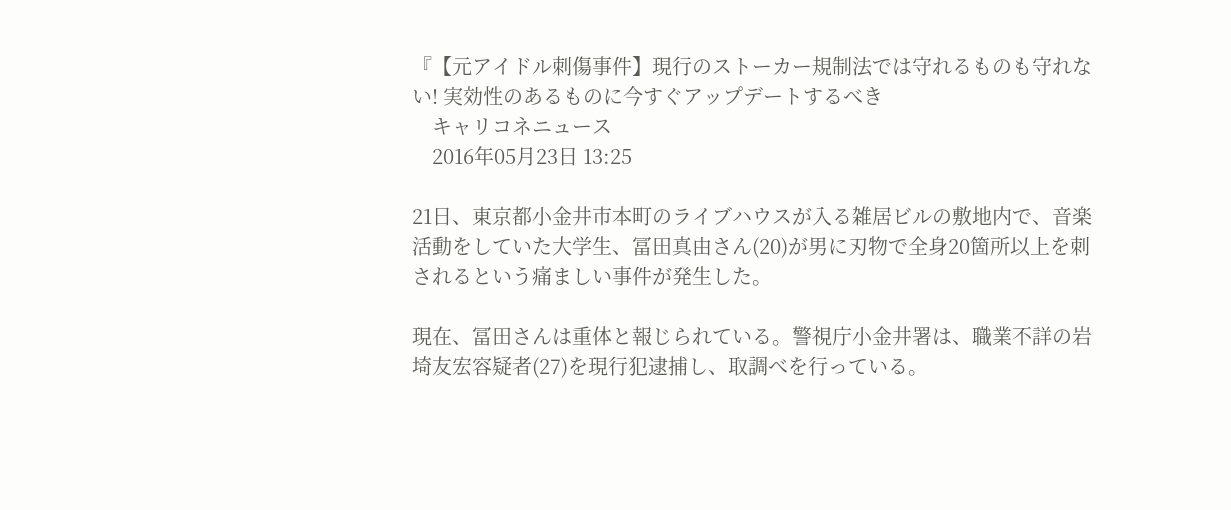『【元アイドル刺傷事件】現行のストーカー規制法では守れるものも守れない! 実効性のあるものに今すぐアップデートするべき
    キャリコネニュース
    2016年05月23日 13:25

21日、東京都小金井市本町のライブハウスが入る雑居ビルの敷地内で、音楽活動をしていた大学生、冨田真由さん(20)が男に刃物で全身20箇所以上を刺されるという痛ましい事件が発生した。

現在、冨田さんは重体と報じられている。警視庁小金井署は、職業不詳の岩埼友宏容疑者(27)を現行犯逮捕し、取調べを行っている。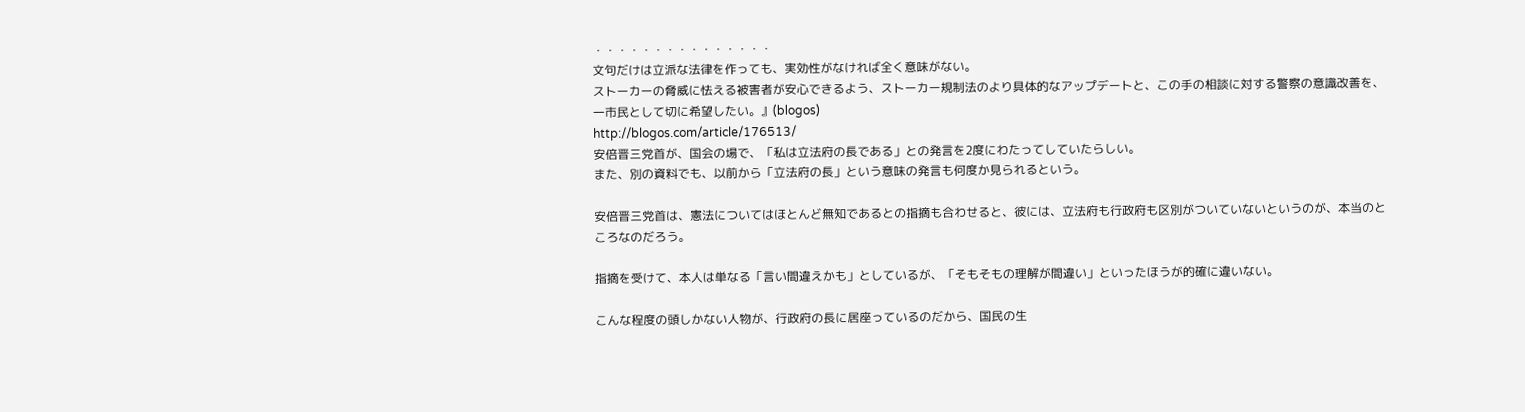・・・・・・・・・・・・・・・
文句だけは立派な法律を作っても、実効性がなければ全く意味がない。
ストーカーの脅威に怯える被害者が安心できるよう、ストーカー規制法のより具体的なアップデートと、この手の相談に対する警察の意識改善を、一市民として切に希望したい。』(blogos)
http://blogos.com/article/176513/
安倍晋三党首が、国会の場で、「私は立法府の長である」との発言を2度にわたってしていたらしい。
また、別の資料でも、以前から「立法府の長」という意味の発言も何度か見られるという。

安倍晋三党首は、憲法についてはほとんど無知であるとの指摘も合わせると、彼には、立法府も行政府も区別がついていないというのが、本当のところなのだろう。

指摘を受けて、本人は単なる「言い間違えかも」としているが、「そもそもの理解が間違い」といったほうが的確に違いない。

こんな程度の頭しかない人物が、行政府の長に居座っているのだから、国民の生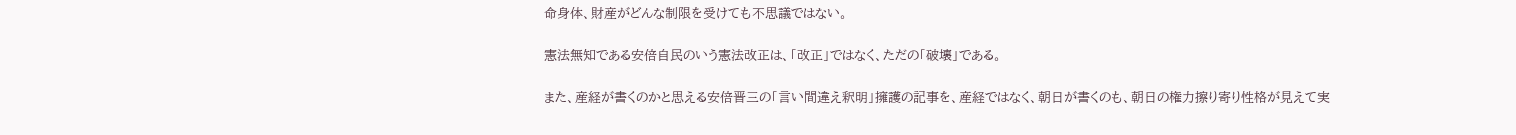命身体、財産がどんな制限を受けても不思議ではない。

憲法無知である安倍自民のいう憲法改正は、「改正」ではなく、ただの「破壊」である。

また、産経が書くのかと思える安倍晋三の「言い間違え釈明」擁護の記事を、産経ではなく、朝日が書くのも、朝日の権力擦り寄り性格が見えて実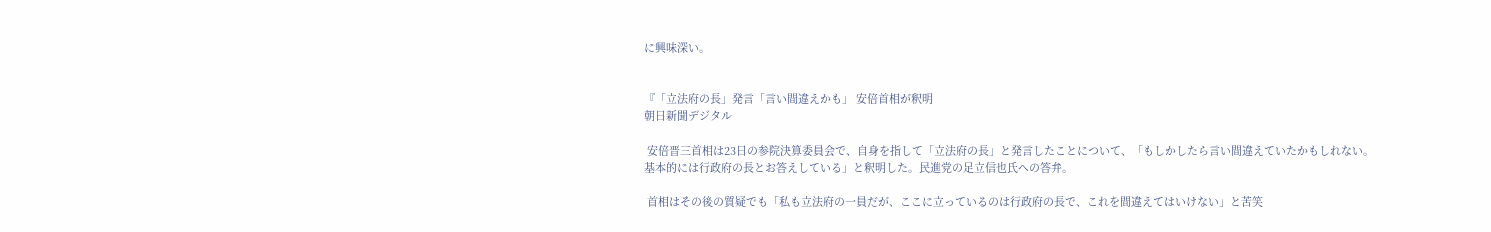に興味深い。


『「立法府の長」発言「言い間違えかも」 安倍首相が釈明
朝日新聞デジタル

 安倍晋三首相は23日の参院決算委員会で、自身を指して「立法府の長」と発言したことについて、「もしかしたら言い間違えていたかもしれない。基本的には行政府の長とお答えしている」と釈明した。民進党の足立信也氏への答弁。

 首相はその後の質疑でも「私も立法府の一員だが、ここに立っているのは行政府の長で、これを間違えてはいけない」と苦笑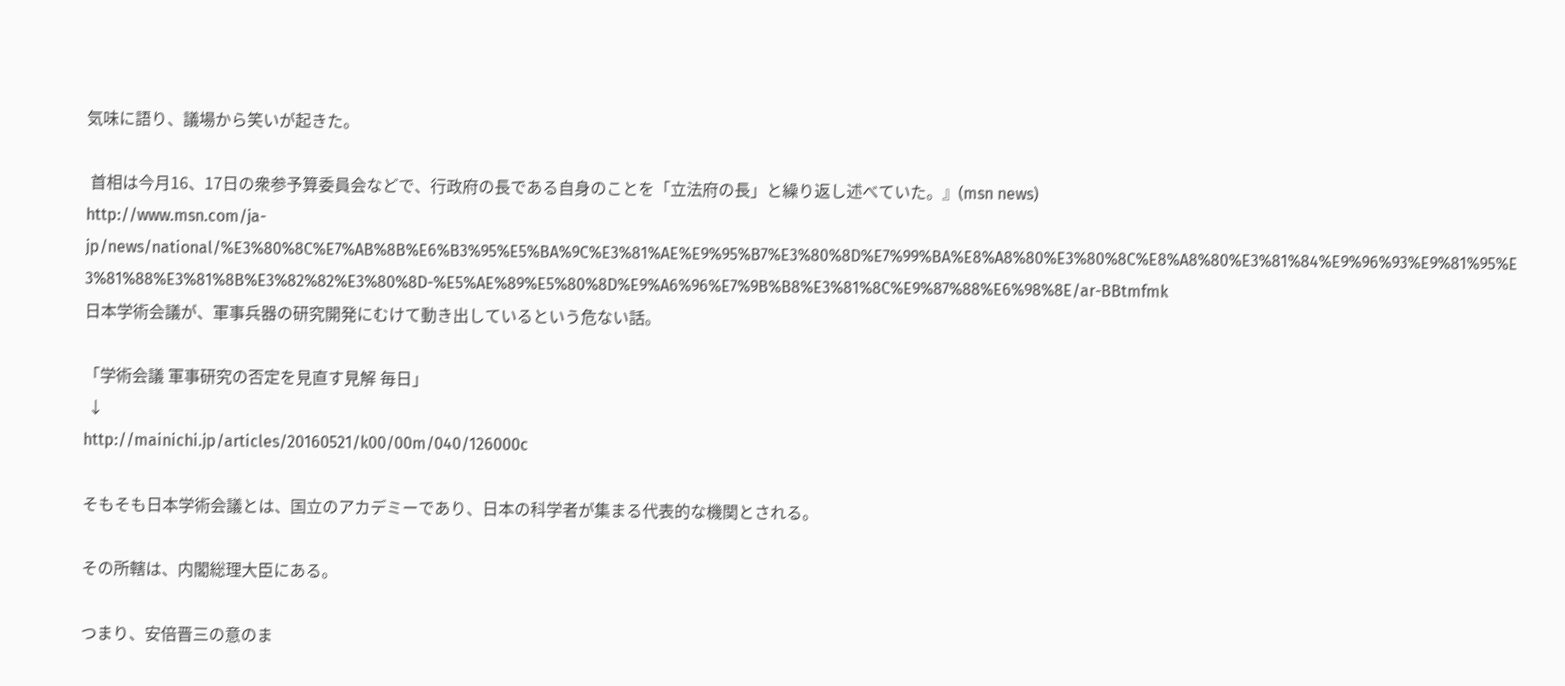気味に語り、議場から笑いが起きた。

 首相は今月16、17日の衆参予算委員会などで、行政府の長である自身のことを「立法府の長」と繰り返し述べていた。』(msn news)
http://www.msn.com/ja-jp/news/national/%E3%80%8C%E7%AB%8B%E6%B3%95%E5%BA%9C%E3%81%AE%E9%95%B7%E3%80%8D%E7%99%BA%E8%A8%80%E3%80%8C%E8%A8%80%E3%81%84%E9%96%93%E9%81%95%E3%81%88%E3%81%8B%E3%82%82%E3%80%8D-%E5%AE%89%E5%80%8D%E9%A6%96%E7%9B%B8%E3%81%8C%E9%87%88%E6%98%8E/ar-BBtmfmk
日本学術会議が、軍事兵器の研究開発にむけて動き出しているという危ない話。

「学術会議 軍事研究の否定を見直す見解 毎日」
 ↓
http://mainichi.jp/articles/20160521/k00/00m/040/126000c

そもそも日本学術会議とは、国立のアカデミーであり、日本の科学者が集まる代表的な機関とされる。

その所轄は、内閣総理大臣にある。

つまり、安倍晋三の意のま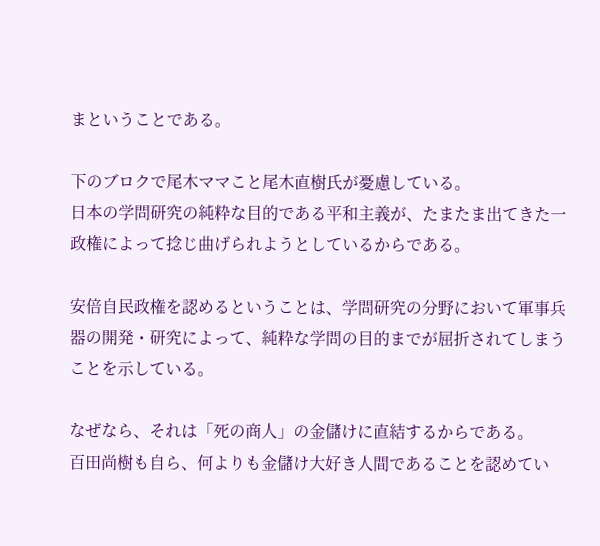まということである。

下のブロクで尾木ママこと尾木直樹氏が憂慮している。
日本の学問研究の純粋な目的である平和主義が、たまたま出てきた一政権によって捻じ曲げられようとしているからである。

安倍自民政権を認めるということは、学問研究の分野において軍事兵器の開発・研究によって、純粋な学問の目的までが屈折されてしまうことを示している。

なぜなら、それは「死の商人」の金儲けに直結するからである。
百田尚樹も自ら、何よりも金儲け大好き人間であることを認めてい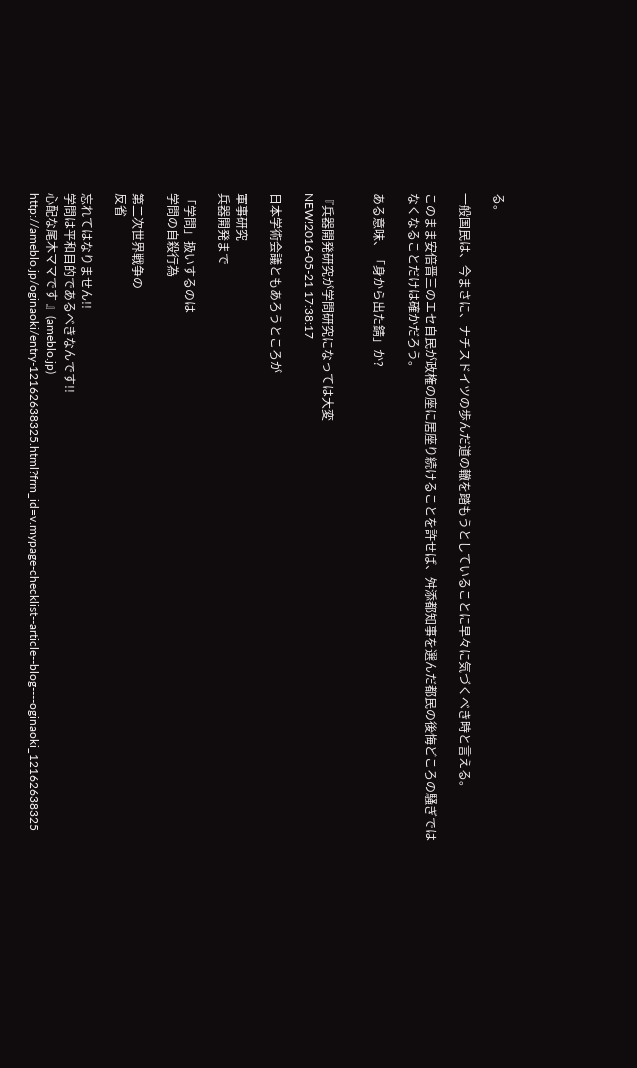る。

一般国民は、今まさに、ナチスドイツの歩んだ道の轍を踏もうとしていることに早々に気づくべき時と言える。

このまま安倍晋三のエセ自民が政権の座に居座り続けることを許せば、舛添都知事を選んだ都民の後悔どころの騒ぎではなくなることだけは確かだろう。

ある意味、「身から出た錆」か?


『兵器開発研究が学問研究になっては大変
NEW!2016-05-21 17:38:17

日本学術会議ともあろうところが

軍事研究
兵器開発まで

「学問」扱いするのは
学問の自殺行為

第二次世界戦争の
反省

忘れてはなりません!!
学問は平和目的であるべきなんです!!
心配な尾木ママです 』(ameblo.jp)
http://ameblo.jp/oginaoki/entry-12162638325.html?frm_id=v.mypage-checklist--article--blog----oginaoki_12162638325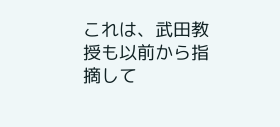これは、武田教授も以前から指摘して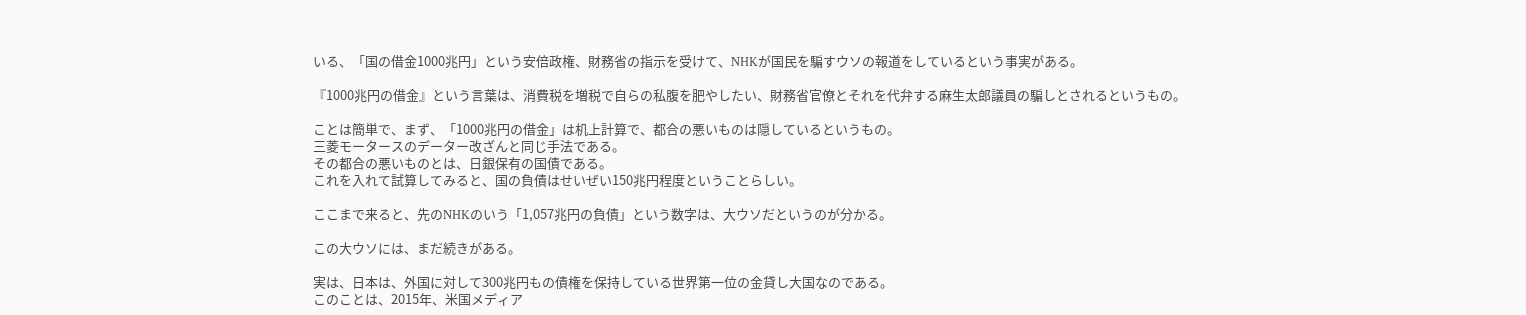いる、「国の借金1000兆円」という安倍政権、財務省の指示を受けて、NHKが国民を騙すウソの報道をしているという事実がある。

『1000兆円の借金』という言葉は、消費税を増税で自らの私腹を肥やしたい、財務省官僚とそれを代弁する麻生太郎議員の騙しとされるというもの。

ことは簡単で、まず、「1000兆円の借金」は机上計算で、都合の悪いものは隠しているというもの。
三菱モータースのデーター改ざんと同じ手法である。
その都合の悪いものとは、日銀保有の国債である。
これを入れて試算してみると、国の負債はせいぜい150兆円程度ということらしい。

ここまで来ると、先のNHKのいう「1,057兆円の負債」という数字は、大ウソだというのが分かる。

この大ウソには、まだ続きがある。

実は、日本は、外国に対して300兆円もの債権を保持している世界第一位の金貸し大国なのである。
このことは、2015年、米国メディア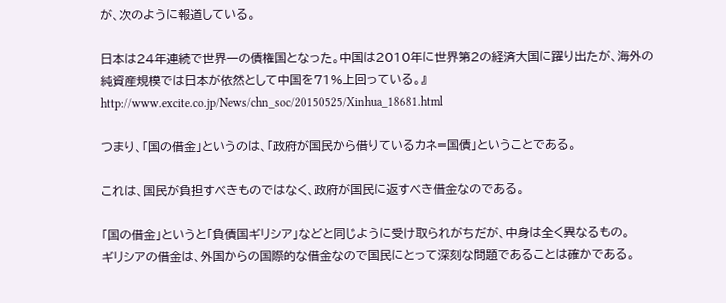が、次のように報道している。

日本は24年連続で世界一の債権国となった。中国は2010年に世界第2の経済大国に躍り出たが、海外の純資産規模では日本が依然として中国を71%上回っている。』
http://www.excite.co.jp/News/chn_soc/20150525/Xinhua_18681.html

つまり、「国の借金」というのは、「政府が国民から借りているカネ=国債」ということである。

これは、国民が負担すべきものではなく、政府が国民に返すべき借金なのである。

「国の借金」というと「負債国ギリシア」などと同じように受け取られがちだが、中身は全く異なるもの。
ギリシアの借金は、外国からの国際的な借金なので国民にとって深刻な問題であることは確かである。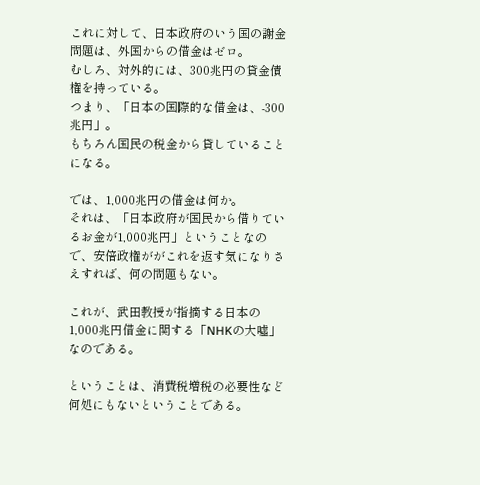これに対して、日本政府のいう国の謝金問題は、外国からの借金はゼロ。
むしろ、対外的には、300兆円の貸金債権を持っている。
つまり、「日本の国際的な借金は、-300兆円」。
もちろん国民の税金から貸していることになる。

では、1,000兆円の借金は何か。
それは、「日本政府が国民から借りているお金が1,000兆円」ということなので、安倍政権ががこれを返す気になりさえすれば、何の問題もない。

これが、武田教授が指摘する日本の1,000兆円借金に関する「NHKの大噓」なのである。

ということは、消費税増税の必要性など何処にもないということである。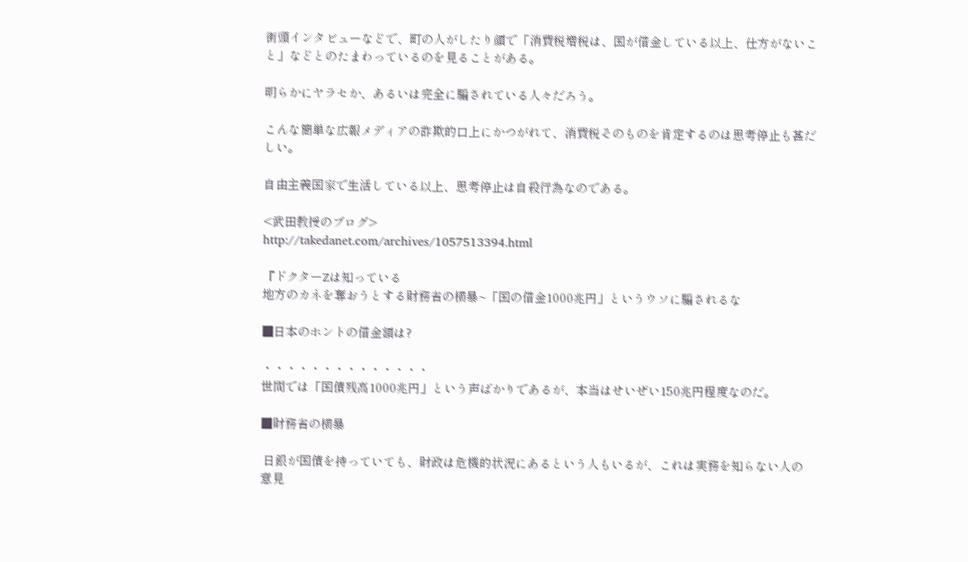街頭インタビューなどで、町の人がしたり顔で「消費税増税は、国が借金している以上、仕方がないこと」などとのたまわっているのを見ることがある。

明らかにヤラセか、あるいは完全に騙されている人々だろう。

こんな簡単な広報メディアの詐欺的口上にかつがれて、消費税そのものを肯定するのは思考停止も甚だしい。

自由主義国家で生活している以上、思考停止は自殺行為なのである。

<武田教授のブログ>
http://takedanet.com/archives/1057513394.html

『ドクターZは知っている
地方のカネを奪おうとする財務省の横暴~「国の借金1000兆円」というウソに騙されるな

■日本のホントの借金額は?

・・・・・・・・・・・・・・
世間では「国債残高1000兆円」という声ばかりであるが、本当はせいぜい150兆円程度なのだ。

■財務省の横暴

 日銀が国債を持っていても、財政は危機的状況にあるという人もいるが、これは実務を知らない人の意見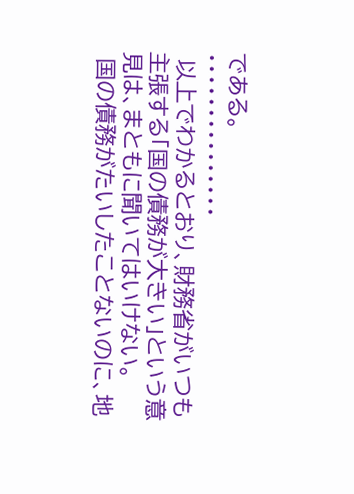である。
・・・・・・・・・・・・・・・
 以上でわかるとおり、財務省がいつも主張する「国の債務が大きい」という意見は、まともに聞いてはいけない。
 国の債務がたいしたことないのに、地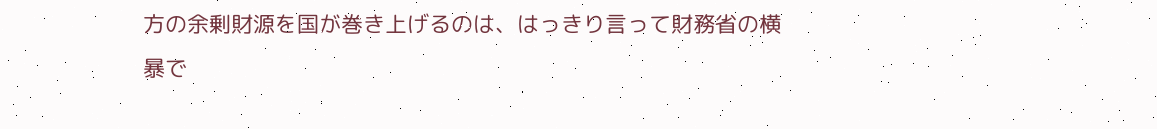方の余剰財源を国が巻き上げるのは、はっきり言って財務省の横暴で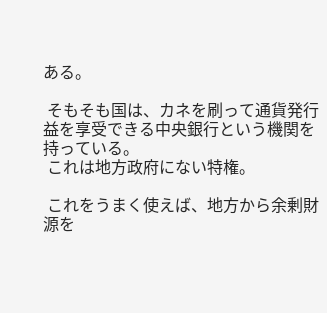ある。

 そもそも国は、カネを刷って通貨発行益を享受できる中央銀行という機関を持っている。
 これは地方政府にない特権。

 これをうまく使えば、地方から余剰財源を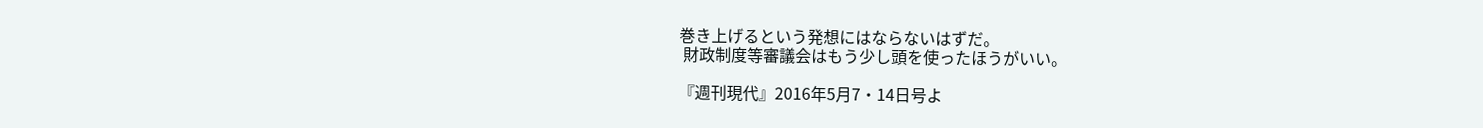巻き上げるという発想にはならないはずだ。
 財政制度等審議会はもう少し頭を使ったほうがいい。

『週刊現代』2016年5月7・14日号よ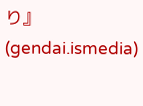り』(gendai.ismedia)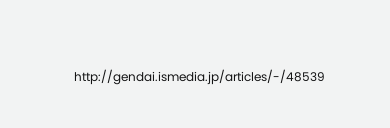http://gendai.ismedia.jp/articles/-/48539